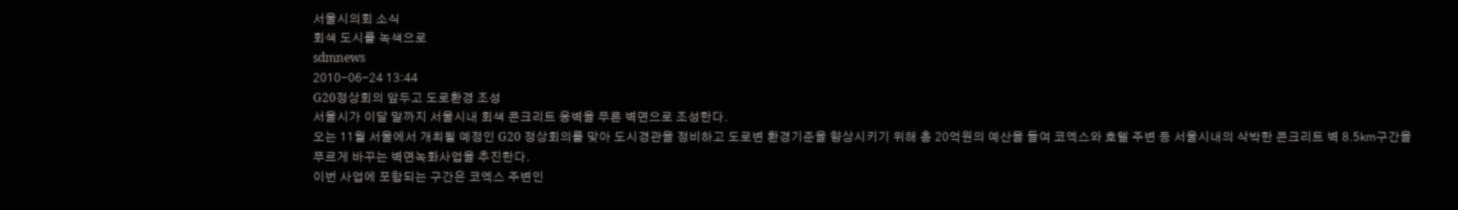서울시의회 소식
회색 도시를 녹색으로
sdmnews
2010-06-24 13:44
G20정상회의 앞두고 도로환경 조성
서울시가 이달 말까지 서울시내 회색 콘크리트 옹벽을 푸른 벽면으로 조성한다.
오는 11월 서울에서 개최될 예정인 G20 정상회의를 맞아 도시경관을 정비하고 도로변 환경기준을 향상시키기 위해 총 20억원의 예산을 들여 코엑스와 호텔 주변 등 서울시내의 삭박한 콘크리트 벽 8.5㎞구간을 푸르게 바꾸는 벽면녹화사업을 추진한다.
이번 사업에 포함되는 구간은 코엑스 주변인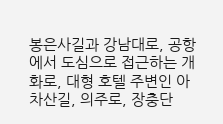봉은사길과 강남대로, 공항에서 도심으로 접근하는 개화로, 대형 호텔 주변인 아차산길, 의주로, 장충단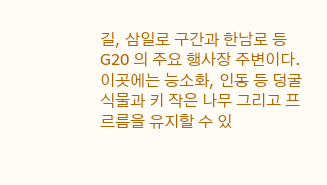길, 삼일로 구간과 한남로 등 G20 의 주요 행사장 주변이다.
이곳에는 능소화, 인동 등 덩굴식물과 키 작은 나무 그리고 프르름을 유지할 수 있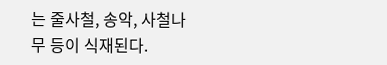는 줄사철, 송악, 사철나무 등이 식재된다.